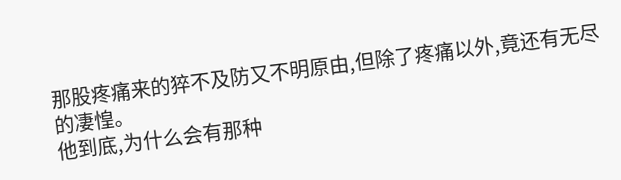那股疼痛来的猝不及防又不明原由,但除了疼痛以外,竟还有无尽的凄惶。
他到底,为什么会有那种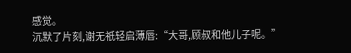感觉。
沉默了片刻,谢无祇轻启薄唇:“大哥,顾叔和他儿子呢。”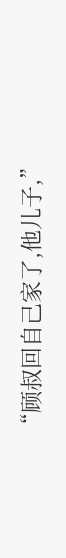“顾叔回自己家了,他儿子,”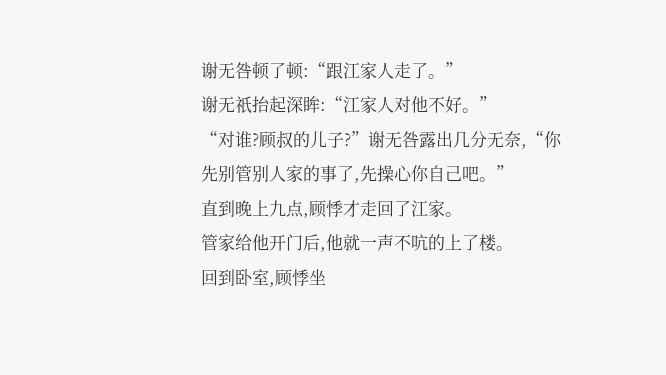谢无咎顿了顿:“跟江家人走了。”
谢无祇抬起深眸:“江家人对他不好。”
“对谁?顾叔的儿子?”谢无咎露出几分无奈,“你先别管别人家的事了,先操心你自己吧。”
直到晚上九点,顾悸才走回了江家。
管家给他开门后,他就一声不吭的上了楼。
回到卧室,顾悸坐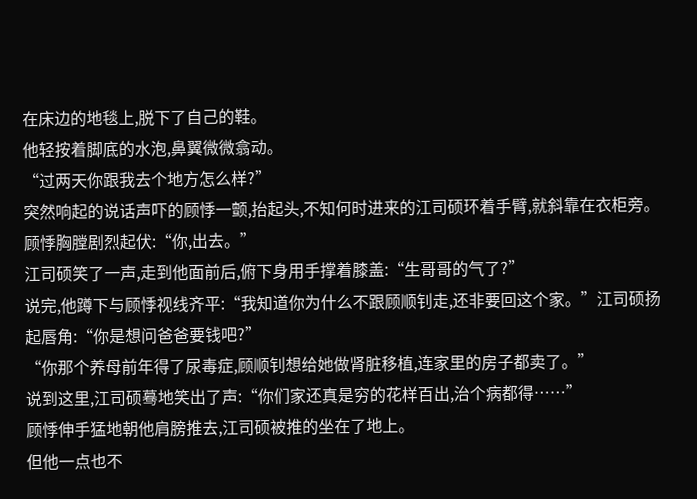在床边的地毯上,脱下了自己的鞋。
他轻按着脚底的水泡,鼻翼微微翕动。
“过两天你跟我去个地方怎么样?”
突然响起的说话声吓的顾悸一颤,抬起头,不知何时进来的江司硕环着手臂,就斜靠在衣柜旁。
顾悸胸膛剧烈起伏:“你,出去。”
江司硕笑了一声,走到他面前后,俯下身用手撑着膝盖:“生哥哥的气了?”
说完,他蹲下与顾悸视线齐平:“我知道你为什么不跟顾顺钊走,还非要回这个家。”江司硕扬起唇角:“你是想问爸爸要钱吧?”
“你那个养母前年得了尿毒症,顾顺钊想给她做肾脏移植,连家里的房子都卖了。”
说到这里,江司硕蓦地笑出了声:“你们家还真是穷的花样百出,治个病都得……”
顾悸伸手猛地朝他肩膀推去,江司硕被推的坐在了地上。
但他一点也不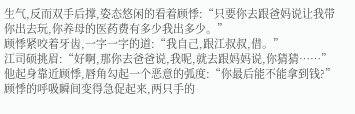生气,反而双手后撑,姿态悠闲的看着顾悸:“只要你去跟爸妈说让我带你出去玩,你养母的医药费有多少我出多少。”
顾悸紧咬着牙齿,一字一字的道:“我自己,跟江叔叔,借。”
江司硕挑眉:“好啊,那你去爸爸说,我呢,就去跟妈妈说,你猜猜……”
他起身靠近顾悸,唇角勾起一个恶意的弧度:“你最后能不能拿到钱?”
顾悸的呼吸瞬间变得急促起来,两只手的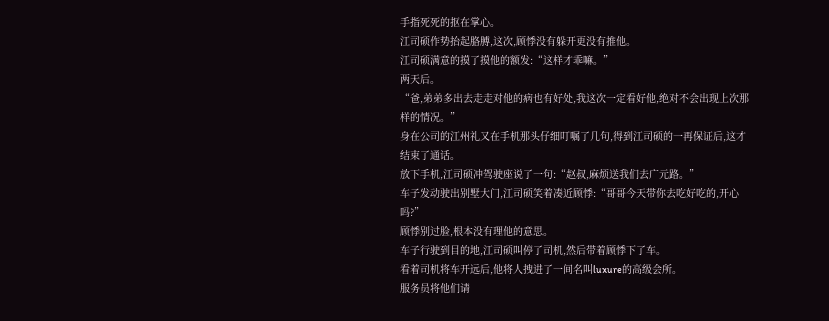手指死死的抠在掌心。
江司硕作势抬起胳膊,这次,顾悸没有躲开更没有推他。
江司硕满意的摸了摸他的额发:“这样才乖嘛。”
两天后。
“爸,弟弟多出去走走对他的病也有好处,我这次一定看好他,绝对不会出现上次那样的情况。”
身在公司的江州礼又在手机那头仔细叮嘱了几句,得到江司硕的一再保证后,这才结束了通话。
放下手机,江司硕冲驾驶座说了一句:“赵叔,麻烦送我们去广元路。”
车子发动驶出别墅大门,江司硕笑着凑近顾悸:“哥哥今天带你去吃好吃的,开心吗?”
顾悸别过脸,根本没有理他的意思。
车子行驶到目的地,江司硕叫停了司机,然后带着顾悸下了车。
看着司机将车开远后,他将人拽进了一间名叫luxure的高级会所。
服务员将他们请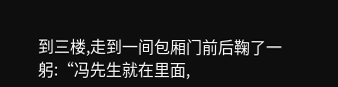到三楼,走到一间包厢门前后鞠了一躬:“冯先生就在里面,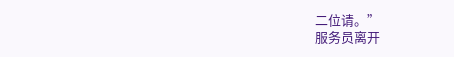二位请。”
服务员离开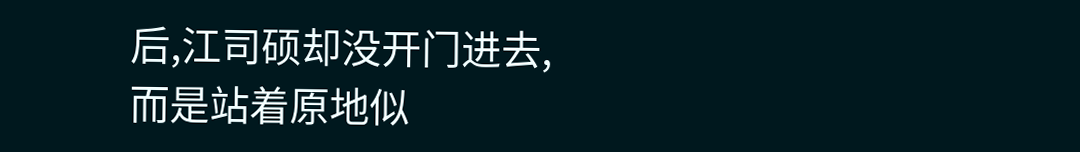后,江司硕却没开门进去,而是站着原地似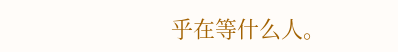乎在等什么人。